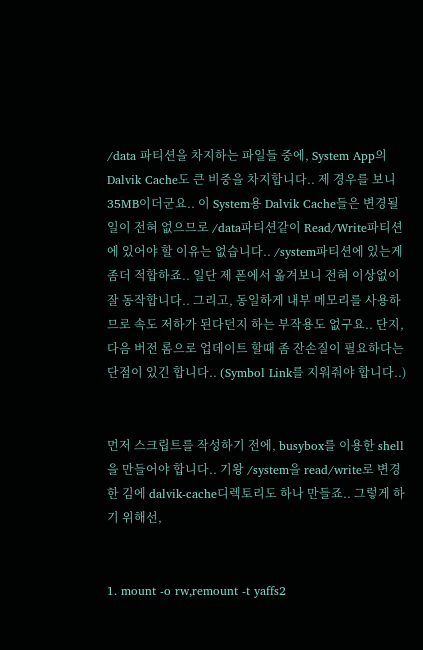/data 파티션을 차지하는 파일들 중에, System App의 Dalvik Cache도 큰 비중을 차지합니다.. 제 경우를 보니 35MB이더군요.. 이 System용 Dalvik Cache들은 변경될 일이 전혀 없으므로 /data파티션같이 Read/Write파티션에 있어야 할 이유는 없습니다.. /system파티션에 있는게 좀더 적합하죠.. 일단 제 폰에서 옮겨보니 전혀 이상없이 잘 동작합니다.. 그리고, 동일하게 내부 메모리를 사용하므로 속도 저하가 된다던지 하는 부작용도 없구요.. 단지, 다음 버전 롬으로 업데이트 할때 좀 잔손질이 필요하다는 단점이 있긴 합니다.. (Symbol Link를 지워줘야 합니다..)


먼저 스크립트를 작성하기 전에, busybox를 이용한 shell을 만들어야 합니다.. 기왕 /system을 read/write로 변경한 김에 dalvik-cache디렉토리도 하나 만들죠.. 그렇게 하기 위해선,


1. mount -o rw,remount -t yaffs2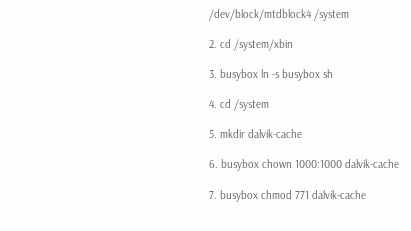/dev/block/mtdblock4 /system

2. cd /system/xbin

3. busybox ln -s busybox sh

4. cd /system

5. mkdir dalvik-cache

6. busybox chown 1000:1000 dalvik-cache

7. busybox chmod 771 dalvik-cache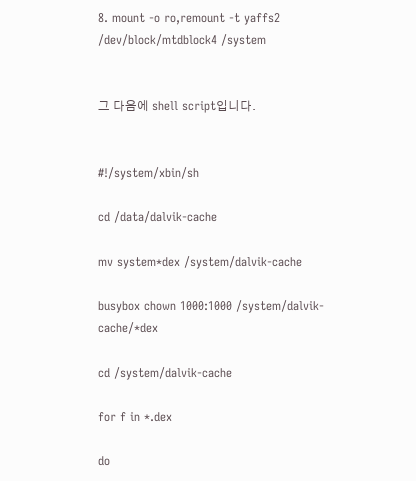8. mount -o ro,remount -t yaffs2 /dev/block/mtdblock4 /system


그 다음에 shell script입니다.


#!/system/xbin/sh

cd /data/dalvik-cache

mv system*dex /system/dalvik-cache

busybox chown 1000:1000 /system/dalvik-cache/*dex

cd /system/dalvik-cache

for f in *.dex

do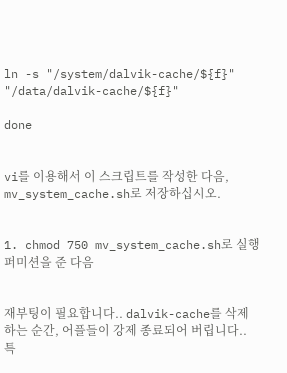ln -s "/system/dalvik-cache/${f}" "/data/dalvik-cache/${f}"

done


vi를 이용해서 이 스크립트를 작성한 다음, mv_system_cache.sh로 저장하십시오.


1. chmod 750 mv_system_cache.sh로 실행 퍼미션을 준 다음


재부팅이 필요합니다.. dalvik-cache를 삭제하는 순간, 어플들이 강제 종료되어 버립니다.. 특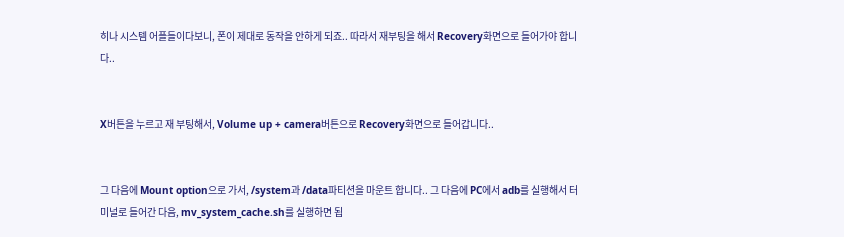히나 시스템 어플들이다보니, 폰이 제대로 동작을 안하게 되죠.. 따라서 재부팅을 해서 Recovery화면으로 들어가야 합니다..


X버튼을 누르고 재 부팅해서, Volume up + camera버튼으로 Recovery화면으로 들어갑니다..


그 다음에 Mount option으로 가서, /system과 /data파티션을 마운트 합니다.. 그 다음에 PC에서 adb를 실행해서 터미널로 들어간 다음, mv_system_cache.sh를 실행하면 됩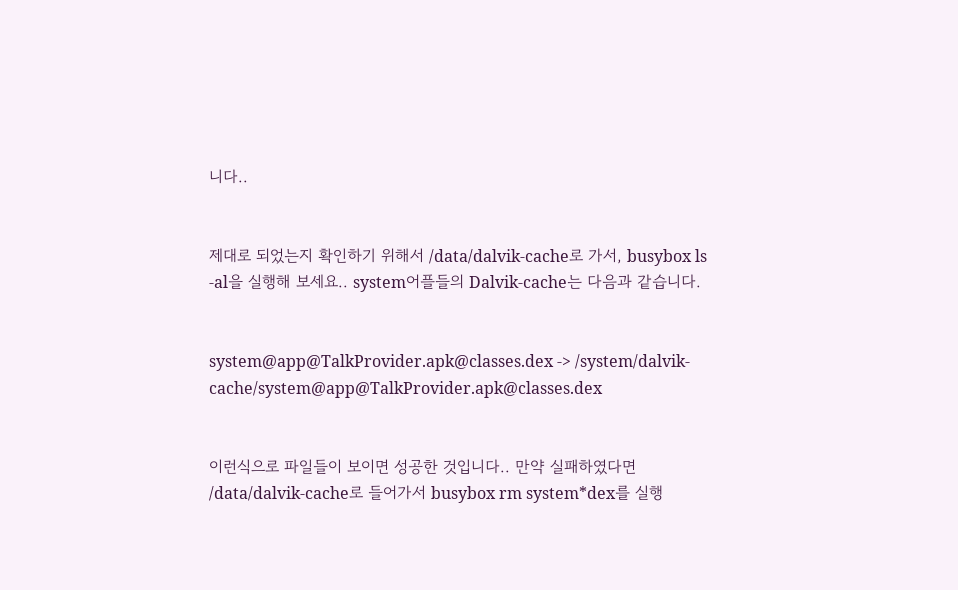니다..


제대로 되었는지 확인하기 위해서 /data/dalvik-cache로 가서, busybox ls -al을 실행해 보세요.. system어플들의 Dalvik-cache는 다음과 같습니다.


system@app@TalkProvider.apk@classes.dex -> /system/dalvik-cache/system@app@TalkProvider.apk@classes.dex


이런식으로 파일들이 보이면 성공한 것입니다.. 만약 실패하였다면 /data/dalvik-cache로 들어가서 busybox rm system*dex를 실행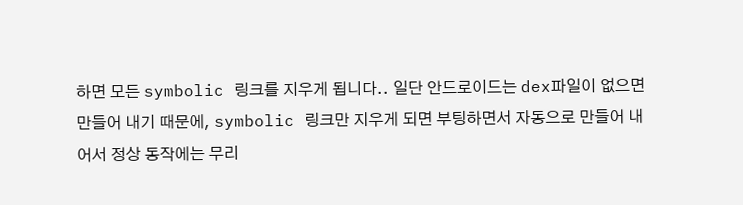하면 모든 symbolic 링크를 지우게 됩니다.. 일단 안드로이드는 dex파일이 없으면 만들어 내기 때문에, symbolic 링크만 지우게 되면 부팅하면서 자동으로 만들어 내어서 정상 동작에는 무리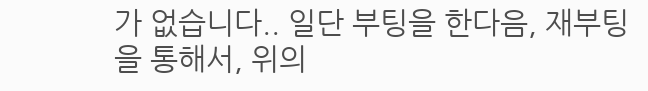가 없습니다.. 일단 부팅을 한다음, 재부팅을 통해서, 위의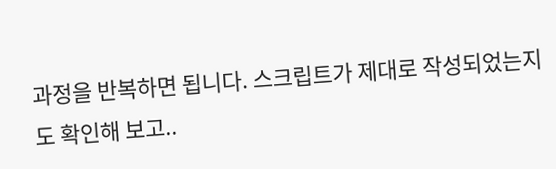과정을 반복하면 됩니다. 스크립트가 제대로 작성되었는지도 확인해 보고..